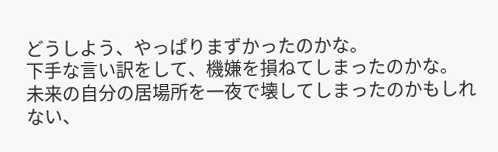どうしよう、やっぱりまずかったのかな。
下手な言い訳をして、機嫌を損ねてしまったのかな。
未来の自分の居場所を一夜で壊してしまったのかもしれない、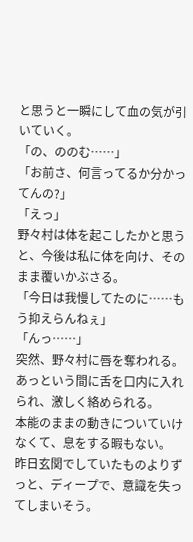と思うと一瞬にして血の気が引いていく。
「の、ののむ……」
「お前さ、何言ってるか分かってんの?」
「えっ」
野々村は体を起こしたかと思うと、今後は私に体を向け、そのまま覆いかぶさる。
「今日は我慢してたのに……もう抑えらんねぇ」
「んっ……」
突然、野々村に唇を奪われる。あっという間に舌を口内に入れられ、激しく絡められる。
本能のままの動きについていけなくて、息をする暇もない。
昨日玄関でしていたものよりずっと、ディープで、意識を失ってしまいそう。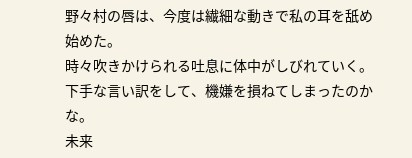野々村の唇は、今度は繊細な動きで私の耳を舐め始めた。
時々吹きかけられる吐息に体中がしびれていく。
下手な言い訳をして、機嫌を損ねてしまったのかな。
未来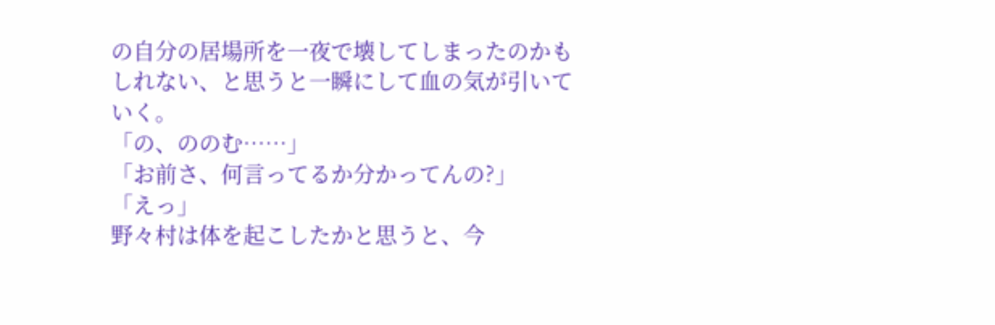の自分の居場所を一夜で壊してしまったのかもしれない、と思うと一瞬にして血の気が引いていく。
「の、ののむ……」
「お前さ、何言ってるか分かってんの?」
「えっ」
野々村は体を起こしたかと思うと、今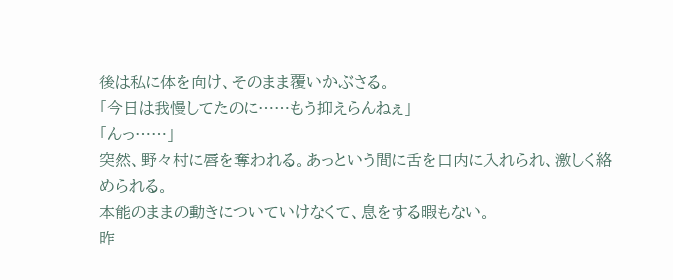後は私に体を向け、そのまま覆いかぶさる。
「今日は我慢してたのに……もう抑えらんねぇ」
「んっ……」
突然、野々村に唇を奪われる。あっという間に舌を口内に入れられ、激しく絡められる。
本能のままの動きについていけなくて、息をする暇もない。
昨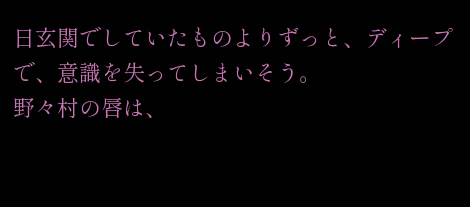日玄関でしていたものよりずっと、ディープで、意識を失ってしまいそう。
野々村の唇は、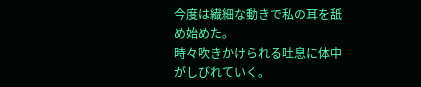今度は繊細な動きで私の耳を舐め始めた。
時々吹きかけられる吐息に体中がしびれていく。